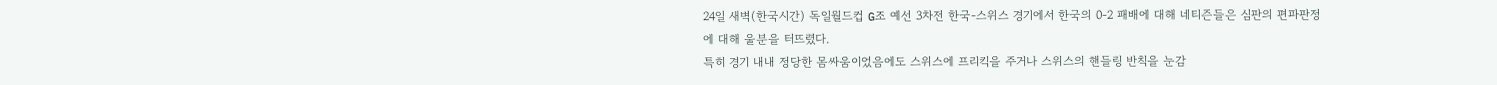24일 새벽(한국시간) 독일월드컵 G조 예선 3차전 한국-스위스 경기에서 한국의 0-2 패배에 대해 네티즌들은 심판의 편파판정에 대해 울분을 터뜨렸다.
특히 경기 내내 정당한 몸싸움이었음에도 스위스에 프리킥을 주거나 스위스의 핸들링 반칙을 눈감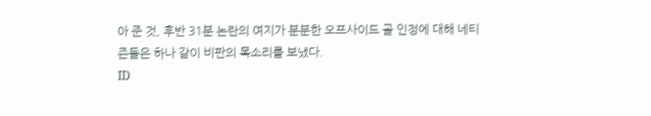아 준 것, 후반 31분 논란의 여지가 분분한 오프사이드 골 인정에 대해 네티즌들은 하나 같이 비판의 목소리를 보냈다.
ID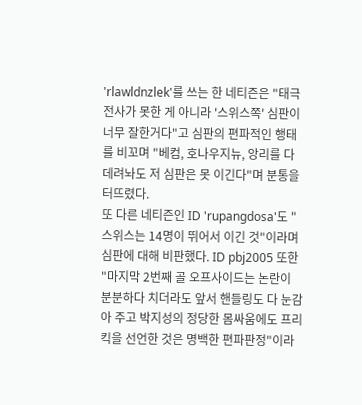'rlawldnzlek'를 쓰는 한 네티즌은 "태극전사가 못한 게 아니라 '스위스쪽' 심판이 너무 잘한거다"고 심판의 편파적인 행태를 비꼬며 "베컴, 호나우지뉴, 앙리를 다 데려놔도 저 심판은 못 이긴다"며 분통을 터뜨렸다.
또 다른 네티즌인 ID 'rupangdosa'도 "스위스는 14명이 뛰어서 이긴 것"이라며 심판에 대해 비판했다. ID pbj2005 또한 "마지막 2번째 골 오프사이드는 논란이 분분하다 치더라도 앞서 핸들링도 다 눈감아 주고 박지성의 정당한 몸싸움에도 프리킥을 선언한 것은 명백한 편파판정"이라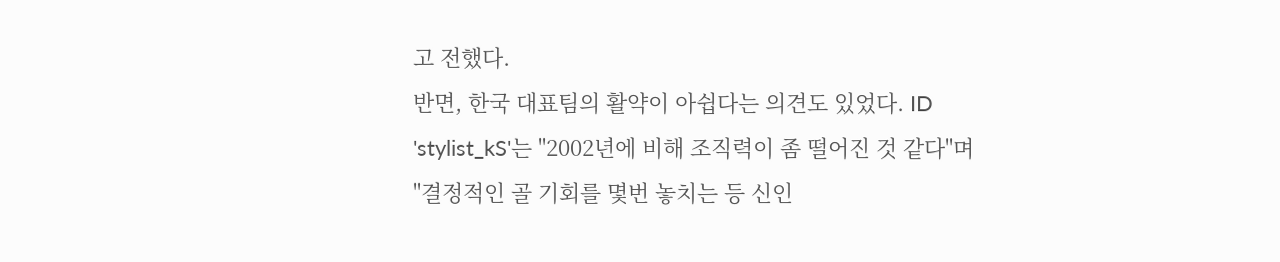고 전했다.
반면, 한국 대표팀의 활약이 아쉽다는 의견도 있었다. ID 'stylist_kS'는 "2002년에 비해 조직력이 좀 떨어진 것 같다"며 "결정적인 골 기회를 몇번 놓치는 등 신인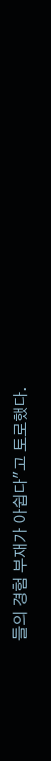들의 경험 부재가 아쉽다"고 토로했다.